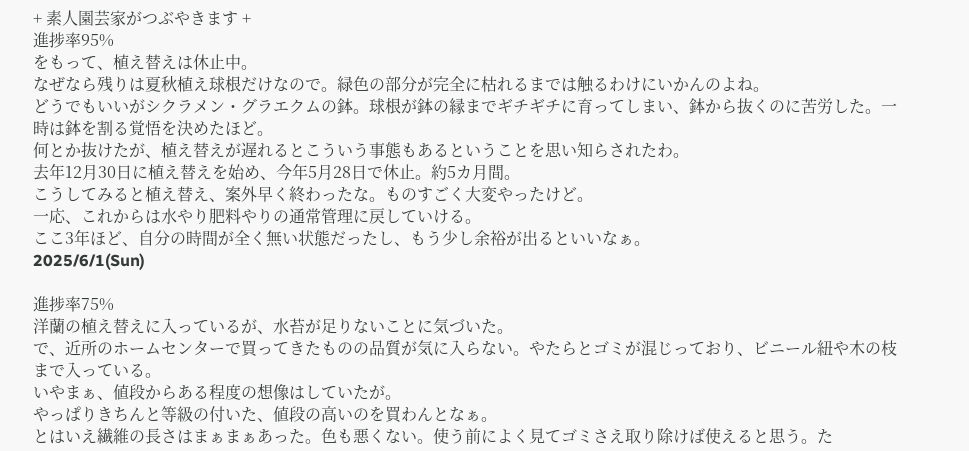+ 素人園芸家がつぶやきます +
進捗率95%
をもって、植え替えは休止中。
なぜなら残りは夏秋植え球根だけなので。緑色の部分が完全に枯れるまでは触るわけにいかんのよね。
どうでもいいがシクラメン・グラエクムの鉢。球根が鉢の縁までギチギチに育ってしまい、鉢から抜くのに苦労した。一時は鉢を割る覚悟を決めたほど。
何とか抜けたが、植え替えが遅れるとこういう事態もあるということを思い知らされたわ。
去年12月30日に植え替えを始め、今年5月28日で休止。約5カ月間。
こうしてみると植え替え、案外早く終わったな。ものすごく大変やったけど。
一応、これからは水やり肥料やりの通常管理に戻していける。
ここ3年ほど、自分の時間が全く無い状態だったし、もう少し余裕が出るといいなぁ。
2025/6/1(Sun)

進捗率75%
洋蘭の植え替えに入っているが、水苔が足りないことに気づいた。
で、近所のホームセンターで買ってきたものの品質が気に入らない。やたらとゴミが混じっており、ビニール紐や木の枝まで入っている。
いやまぁ、値段からある程度の想像はしていたが。
やっぱりきちんと等級の付いた、値段の高いのを買わんとなぁ。
とはいえ繊維の長さはまぁまぁあった。色も悪くない。使う前によく見てゴミさえ取り除けば使えると思う。た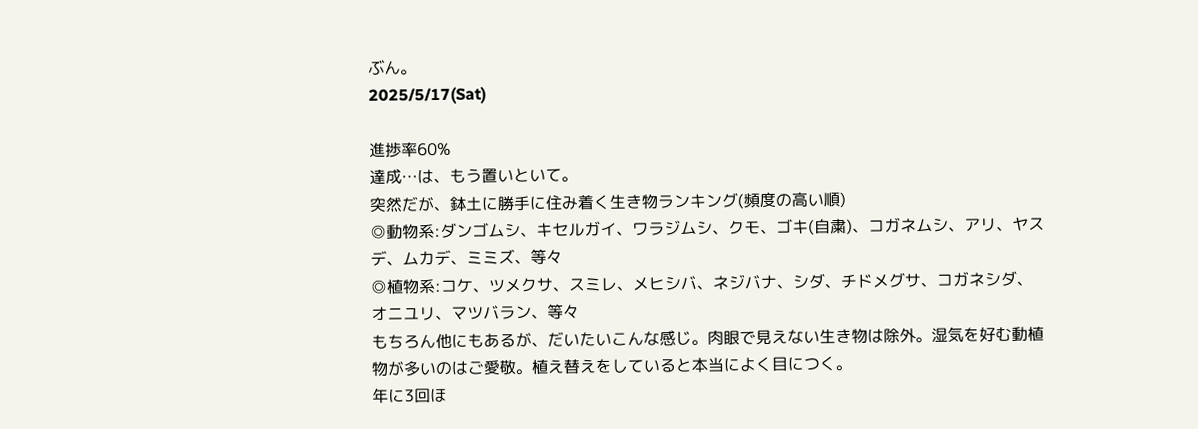ぶん。
2025/5/17(Sat)

進捗率60%
達成…は、もう置いといて。
突然だが、鉢土に勝手に住み着く生き物ランキング(頻度の高い順)
◎動物系:ダンゴムシ、キセルガイ、ワラジムシ、クモ、ゴキ(自粛)、コガネムシ、アリ、ヤスデ、ムカデ、ミミズ、等々
◎植物系:コケ、ツメクサ、スミレ、メヒシバ、ネジバナ、シダ、チドメグサ、コガネシダ、オニユリ、マツバラン、等々
もちろん他にもあるが、だいたいこんな感じ。肉眼で見えない生き物は除外。湿気を好む動植物が多いのはご愛敬。植え替えをしていると本当によく目につく。
年に3回ほ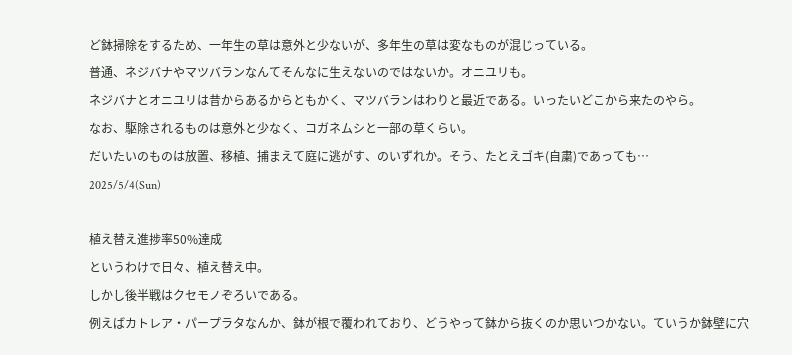ど鉢掃除をするため、一年生の草は意外と少ないが、多年生の草は変なものが混じっている。
普通、ネジバナやマツバランなんてそんなに生えないのではないか。オニユリも。
ネジバナとオニユリは昔からあるからともかく、マツバランはわりと最近である。いったいどこから来たのやら。
なお、駆除されるものは意外と少なく、コガネムシと一部の草くらい。
だいたいのものは放置、移植、捕まえて庭に逃がす、のいずれか。そう、たとえゴキ(自粛)であっても…
2025/5/4(Sun)

植え替え進捗率50%達成
というわけで日々、植え替え中。
しかし後半戦はクセモノぞろいである。
例えばカトレア・パープラタなんか、鉢が根で覆われており、どうやって鉢から抜くのか思いつかない。ていうか鉢壁に穴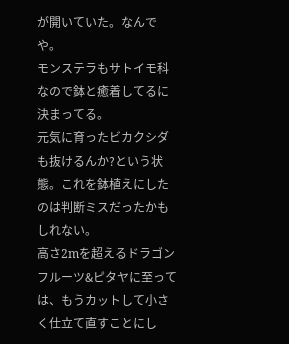が開いていた。なんでや。
モンステラもサトイモ科なので鉢と癒着してるに決まってる。
元気に育ったビカクシダも抜けるんか?という状態。これを鉢植えにしたのは判断ミスだったかもしれない。
高さ2mを超えるドラゴンフルーツ&ピタヤに至っては、もうカットして小さく仕立て直すことにし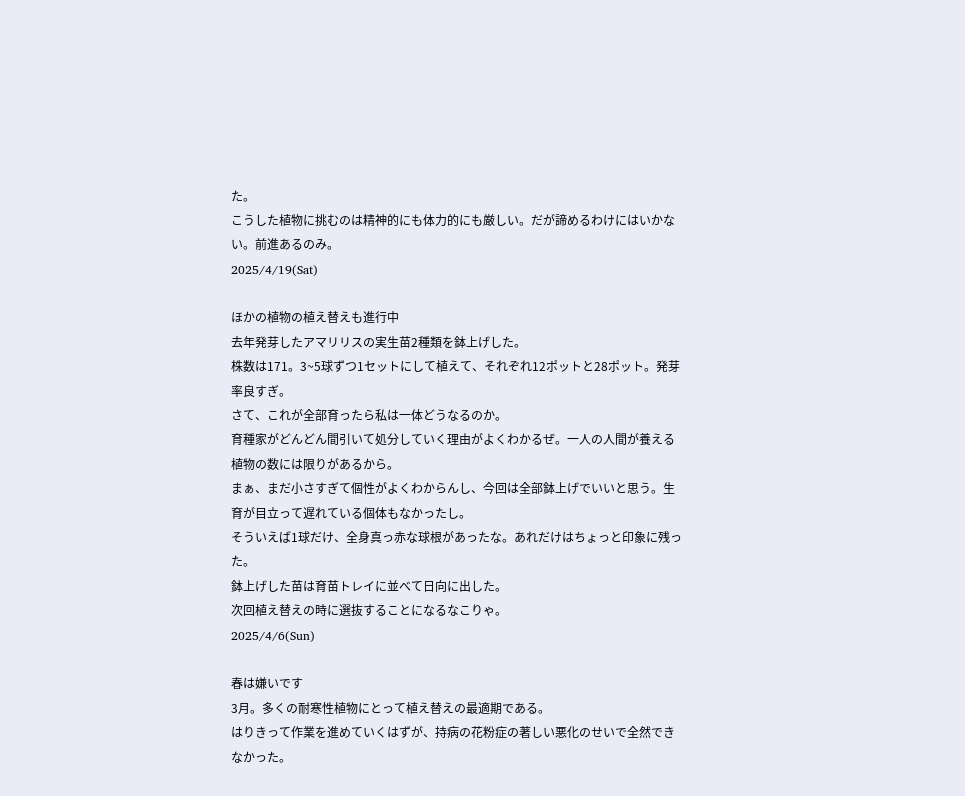た。
こうした植物に挑むのは精神的にも体力的にも厳しい。だが諦めるわけにはいかない。前進あるのみ。
2025/4/19(Sat)

ほかの植物の植え替えも進行中
去年発芽したアマリリスの実生苗2種類を鉢上げした。
株数は171。3~5球ずつ1セットにして植えて、それぞれ12ポットと28ポット。発芽率良すぎ。
さて、これが全部育ったら私は一体どうなるのか。
育種家がどんどん間引いて処分していく理由がよくわかるぜ。一人の人間が養える植物の数には限りがあるから。
まぁ、まだ小さすぎて個性がよくわからんし、今回は全部鉢上げでいいと思う。生育が目立って遅れている個体もなかったし。
そういえば1球だけ、全身真っ赤な球根があったな。あれだけはちょっと印象に残った。
鉢上げした苗は育苗トレイに並べて日向に出した。
次回植え替えの時に選抜することになるなこりゃ。
2025/4/6(Sun)

春は嫌いです
3月。多くの耐寒性植物にとって植え替えの最適期である。
はりきって作業を進めていくはずが、持病の花粉症の著しい悪化のせいで全然できなかった。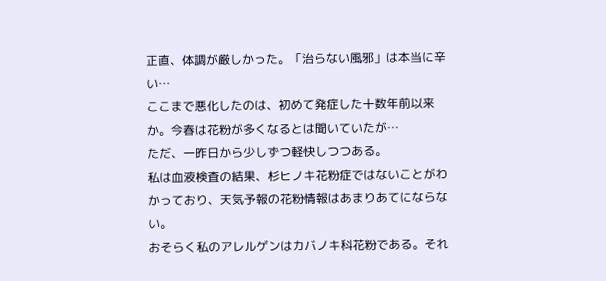正直、体調が厳しかった。「治らない風邪」は本当に辛い…
ここまで悪化したのは、初めて発症した十数年前以来か。今春は花粉が多くなるとは聞いていたが…
ただ、一昨日から少しずつ軽快しつつある。
私は血液検査の結果、杉ヒノキ花粉症ではないことがわかっており、天気予報の花粉情報はあまりあてにならない。
おそらく私のアレルゲンはカバノキ科花粉である。それ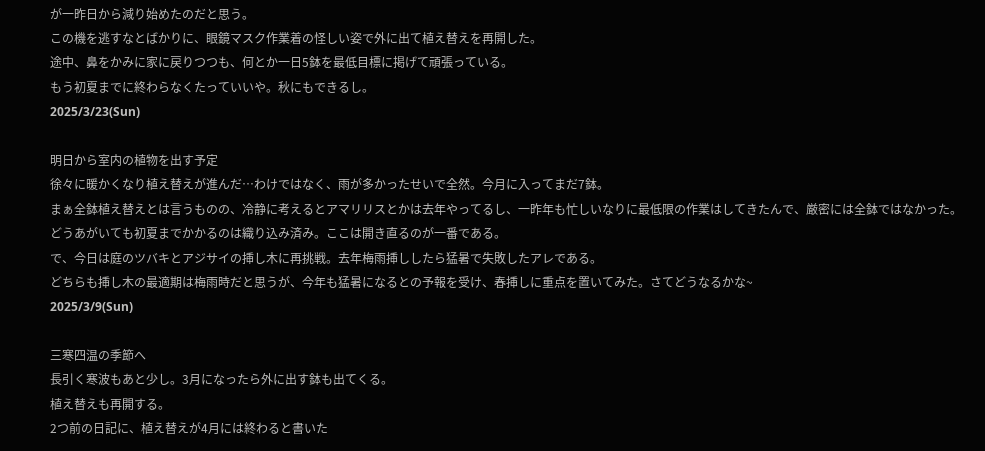が一昨日から減り始めたのだと思う。
この機を逃すなとばかりに、眼鏡マスク作業着の怪しい姿で外に出て植え替えを再開した。
途中、鼻をかみに家に戻りつつも、何とか一日5鉢を最低目標に掲げて頑張っている。
もう初夏までに終わらなくたっていいや。秋にもできるし。
2025/3/23(Sun)

明日から室内の植物を出す予定
徐々に暖かくなり植え替えが進んだ…わけではなく、雨が多かったせいで全然。今月に入ってまだ7鉢。
まぁ全鉢植え替えとは言うものの、冷静に考えるとアマリリスとかは去年やってるし、一昨年も忙しいなりに最低限の作業はしてきたんで、厳密には全鉢ではなかった。
どうあがいても初夏までかかるのは織り込み済み。ここは開き直るのが一番である。
で、今日は庭のツバキとアジサイの挿し木に再挑戦。去年梅雨挿ししたら猛暑で失敗したアレである。
どちらも挿し木の最適期は梅雨時だと思うが、今年も猛暑になるとの予報を受け、春挿しに重点を置いてみた。さてどうなるかな~
2025/3/9(Sun)

三寒四温の季節へ
長引く寒波もあと少し。3月になったら外に出す鉢も出てくる。
植え替えも再開する。
2つ前の日記に、植え替えが4月には終わると書いた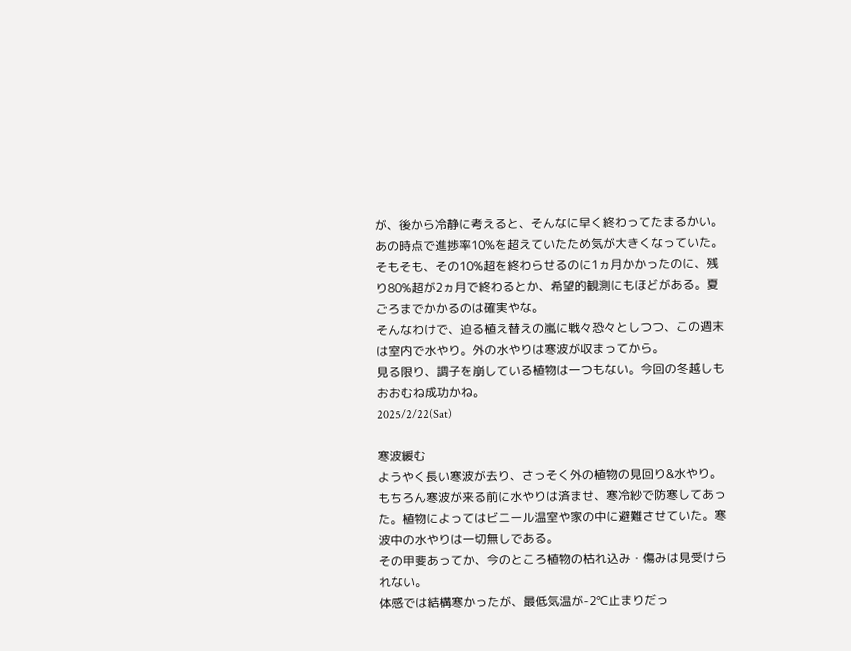が、後から冷静に考えると、そんなに早く終わってたまるかい。
あの時点で進捗率10%を超えていたため気が大きくなっていた。
そもそも、その10%超を終わらせるのに1ヵ月かかったのに、残り80%超が2ヵ月で終わるとか、希望的観測にもほどがある。夏ごろまでかかるのは確実やな。
そんなわけで、迫る植え替えの嵐に戦々恐々としつつ、この週末は室内で水やり。外の水やりは寒波が収まってから。
見る限り、調子を崩している植物は一つもない。今回の冬越しもおおむね成功かね。
2025/2/22(Sat)

寒波緩む
ようやく長い寒波が去り、さっそく外の植物の見回り&水やり。
もちろん寒波が来る前に水やりは済ませ、寒冷紗で防寒してあった。植物によってはビニール温室や家の中に避難させていた。寒波中の水やりは一切無しである。
その甲斐あってか、今のところ植物の枯れ込み・傷みは見受けられない。
体感では結構寒かったが、最低気温が-2℃止まりだっ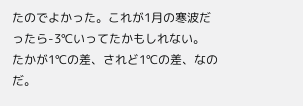たのでよかった。これが1月の寒波だったら-3℃いってたかもしれない。
たかが1℃の差、されど1℃の差、なのだ。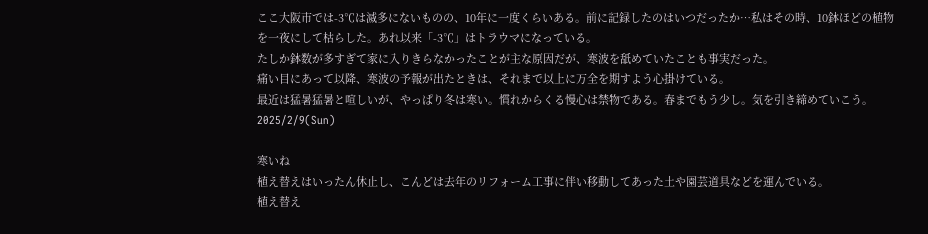ここ大阪市では-3℃は滅多にないものの、10年に一度くらいある。前に記録したのはいつだったか…私はその時、10鉢ほどの植物を一夜にして枯らした。あれ以来「-3℃」はトラウマになっている。
たしか鉢数が多すぎて家に入りきらなかったことが主な原因だが、寒波を舐めていたことも事実だった。
痛い目にあって以降、寒波の予報が出たときは、それまで以上に万全を期すよう心掛けている。
最近は猛暑猛暑と喧しいが、やっぱり冬は寒い。慣れからくる慢心は禁物である。春までもう少し。気を引き締めていこう。
2025/2/9(Sun)

寒いね
植え替えはいったん休止し、こんどは去年のリフォーム工事に伴い移動してあった土や園芸道具などを運んでいる。
植え替え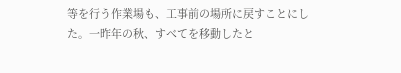等を行う作業場も、工事前の場所に戻すことにした。一昨年の秋、すべてを移動したと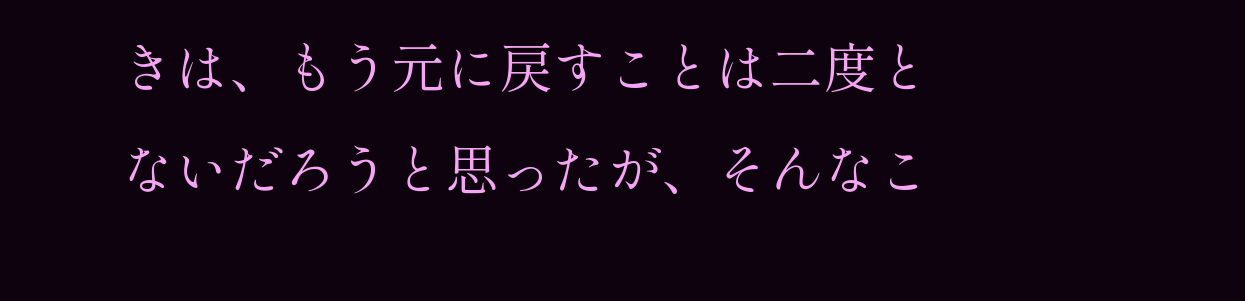きは、もう元に戻すことは二度とないだろうと思ったが、そんなこ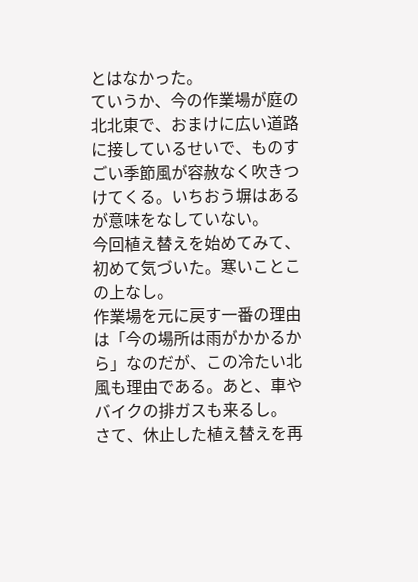とはなかった。
ていうか、今の作業場が庭の北北東で、おまけに広い道路に接しているせいで、ものすごい季節風が容赦なく吹きつけてくる。いちおう塀はあるが意味をなしていない。
今回植え替えを始めてみて、初めて気づいた。寒いことこの上なし。
作業場を元に戻す一番の理由は「今の場所は雨がかかるから」なのだが、この冷たい北風も理由である。あと、車やバイクの排ガスも来るし。
さて、休止した植え替えを再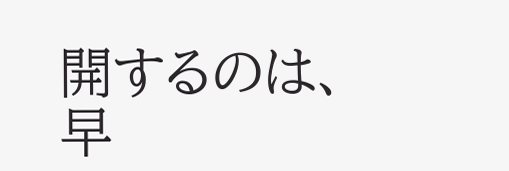開するのは、早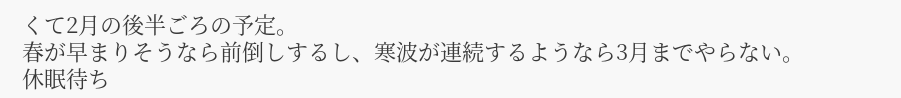くて2月の後半ごろの予定。
春が早まりそうなら前倒しするし、寒波が連続するようなら3月までやらない。
休眠待ち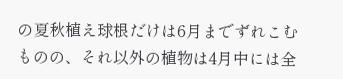の夏秋植え球根だけは6月までずれこむものの、それ以外の植物は4月中には全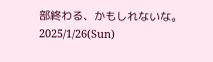部終わる、かもしれないな。
2025/1/26(Sun)